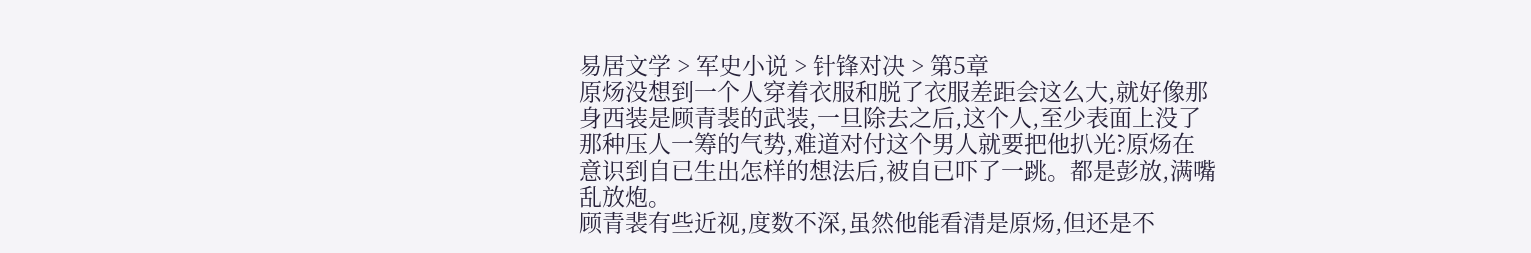易居文学 > 军史小说 > 针锋对决 > 第5章
原炀没想到一个人穿着衣服和脱了衣服差距会这么大,就好像那身西装是顾青裴的武装,一旦除去之后,这个人,至少表面上没了那种压人一筹的气势,难道对付这个男人就要把他扒光?原炀在意识到自已生出怎样的想法后,被自已吓了一跳。都是彭放,满嘴乱放炮。
顾青裴有些近视,度数不深,虽然他能看清是原炀,但还是不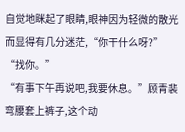自觉地眯起了眼睛,眼神因为轻微的散光而显得有几分迷茫,“你干什么呀?”
“找你。”
“有事下午再说吧,我要休息。”顾青裴弯腰套上裤子,这个动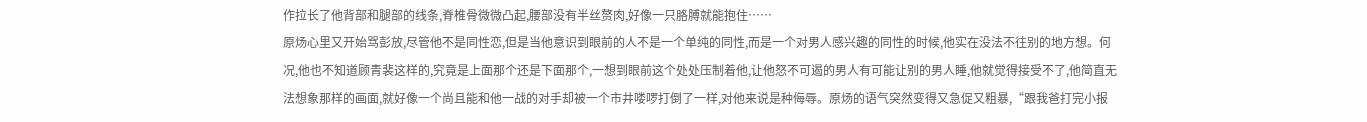作拉长了他背部和腿部的线条,脊椎骨微微凸起,腰部没有半丝赘肉,好像一只胳膊就能抱住……
原炀心里又开始骂彭放,尽管他不是同性恋,但是当他意识到眼前的人不是一个单纯的同性,而是一个对男人感兴趣的同性的时候,他实在没法不往别的地方想。何况,他也不知道顾青裴这样的,究竟是上面那个还是下面那个,一想到眼前这个处处压制着他,让他怒不可遏的男人有可能让别的男人睡,他就觉得接受不了,他简直无法想象那样的画面,就好像一个尚且能和他一战的对手却被一个市井喽啰打倒了一样,对他来说是种侮辱。原炀的语气突然变得又急促又粗暴,“跟我爸打完小报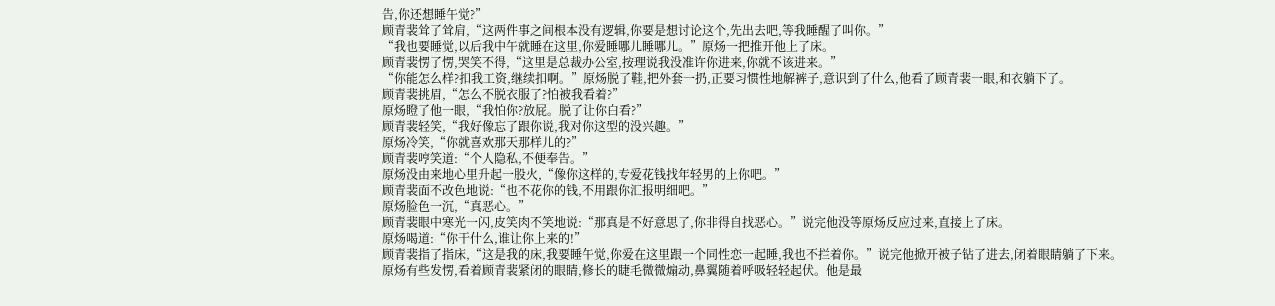告,你还想睡午觉?”
顾青裴耸了耸肩,“这两件事之间根本没有逻辑,你要是想讨论这个,先出去吧,等我睡醒了叫你。”
“我也要睡觉,以后我中午就睡在这里,你爱睡哪儿睡哪儿。”原炀一把推开他上了床。
顾青裴愣了愣,哭笑不得,“这里是总裁办公室,按理说我没准许你进来,你就不该进来。”
“你能怎么样?扣我工资,继续扣啊。”原炀脱了鞋,把外套一扔,正要习惯性地解裤子,意识到了什么,他看了顾青裴一眼,和衣躺下了。
顾青裴挑眉,“怎么不脱衣服了?怕被我看着?”
原炀瞪了他一眼,“我怕你?放屁。脱了让你白看?”
顾青裴轻笑,“我好像忘了跟你说,我对你这型的没兴趣。”
原炀冷笑,“你就喜欢那天那样儿的?”
顾青裴哼笑道:“个人隐私,不便奉告。”
原炀没由来地心里升起一股火,“像你这样的,专爱花钱找年轻男的上你吧。”
顾青裴面不改色地说:“也不花你的钱,不用跟你汇报明细吧。”
原炀脸色一沉,“真恶心。”
顾青裴眼中寒光一闪,皮笑肉不笑地说:“那真是不好意思了,你非得自找恶心。”说完他没等原炀反应过来,直接上了床。
原炀喝道:“你干什么,谁让你上来的!”
顾青裴指了指床,“这是我的床,我要睡午觉,你爱在这里跟一个同性恋一起睡,我也不拦着你。”说完他掀开被子钻了进去,闭着眼睛躺了下来。
原炀有些发愣,看着顾青裴紧闭的眼睛,修长的睫毛微微煽动,鼻翼随着呼吸轻轻起伏。他是最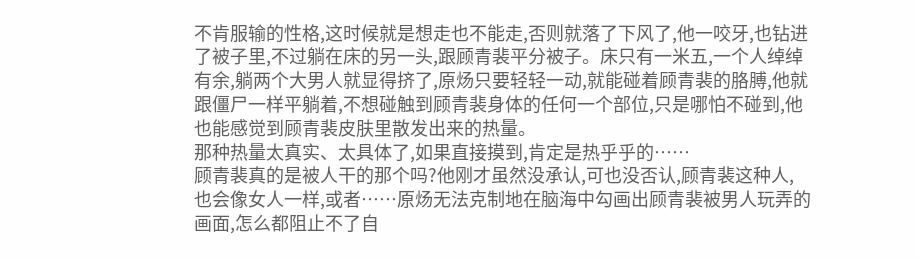不肯服输的性格,这时候就是想走也不能走,否则就落了下风了,他一咬牙,也钻进了被子里,不过躺在床的另一头,跟顾青裴平分被子。床只有一米五,一个人绰绰有余,躺两个大男人就显得挤了,原炀只要轻轻一动,就能碰着顾青裴的胳膊,他就跟僵尸一样平躺着,不想碰触到顾青裴身体的任何一个部位,只是哪怕不碰到,他也能感觉到顾青裴皮肤里散发出来的热量。
那种热量太真实、太具体了,如果直接摸到,肯定是热乎乎的……
顾青裴真的是被人干的那个吗?他刚才虽然没承认,可也没否认,顾青裴这种人,也会像女人一样,或者……原炀无法克制地在脑海中勾画出顾青裴被男人玩弄的画面,怎么都阻止不了自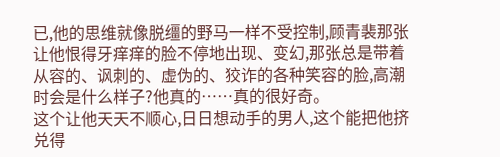已,他的思维就像脱缰的野马一样不受控制,顾青裴那张让他恨得牙痒痒的脸不停地出现、变幻,那张总是带着从容的、讽刺的、虚伪的、狡诈的各种笑容的脸,高潮时会是什么样子?他真的……真的很好奇。
这个让他天天不顺心,日日想动手的男人,这个能把他挤兑得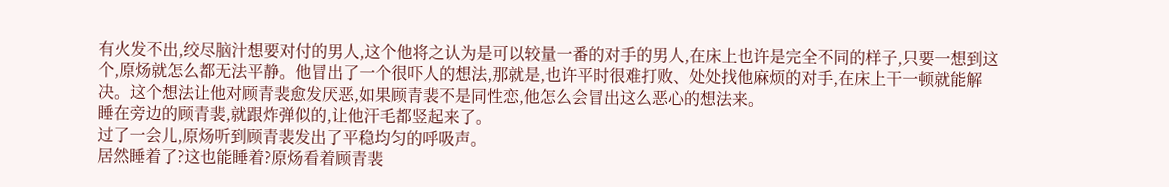有火发不出,绞尽脑汁想要对付的男人,这个他将之认为是可以较量一番的对手的男人,在床上也许是完全不同的样子,只要一想到这个,原炀就怎么都无法平静。他冒出了一个很吓人的想法,那就是,也许平时很难打败、处处找他麻烦的对手,在床上干一顿就能解决。这个想法让他对顾青裴愈发厌恶,如果顾青裴不是同性恋,他怎么会冒出这么恶心的想法来。
睡在旁边的顾青裴,就跟炸弹似的,让他汗毛都竖起来了。
过了一会儿,原炀听到顾青裴发出了平稳均匀的呼吸声。
居然睡着了?这也能睡着?原炀看着顾青裴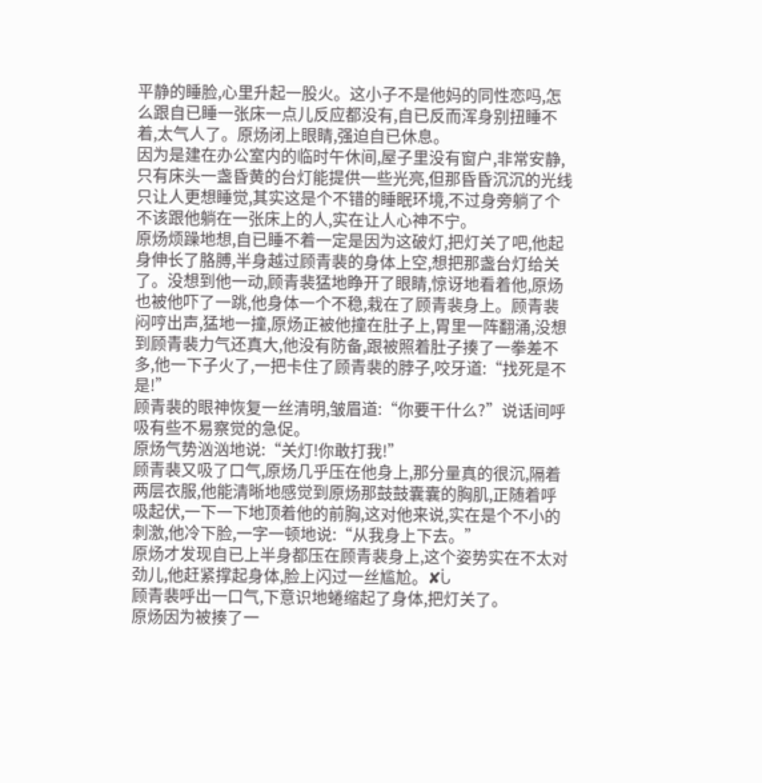平静的睡脸,心里升起一股火。这小子不是他妈的同性恋吗,怎么跟自已睡一张床一点儿反应都没有,自已反而浑身别扭睡不着,太气人了。原炀闭上眼睛,强迫自已休息。
因为是建在办公室内的临时午休间,屋子里没有窗户,非常安静,只有床头一盏昏黄的台灯能提供一些光亮,但那昏昏沉沉的光线只让人更想睡觉,其实这是个不错的睡眠环境,不过身旁躺了个不该跟他躺在一张床上的人,实在让人心神不宁。
原炀烦躁地想,自已睡不着一定是因为这破灯,把灯关了吧,他起身伸长了胳膊,半身越过顾青裴的身体上空,想把那盏台灯给关了。没想到他一动,顾青裴猛地睁开了眼睛,惊讶地看着他,原炀也被他吓了一跳,他身体一个不稳,栽在了顾青裴身上。顾青裴闷哼出声,猛地一撞,原炀正被他撞在肚子上,胃里一阵翻涌,没想到顾青裴力气还真大,他没有防备,跟被照着肚子揍了一拳差不多,他一下子火了,一把卡住了顾青裴的脖子,咬牙道:“找死是不是!”
顾青裴的眼神恢复一丝清明,皱眉道:“你要干什么?”说话间呼吸有些不易察觉的急促。
原炀气势汹汹地说:“关灯!你敢打我!”
顾青裴又吸了口气,原炀几乎压在他身上,那分量真的很沉,隔着两层衣服,他能清晰地感觉到原炀那鼓鼓囊囊的胸肌,正随着呼吸起伏,一下一下地顶着他的前胸,这对他来说,实在是个不小的刺激,他冷下脸,一字一顿地说:“从我身上下去。”
原炀才发现自已上半身都压在顾青裴身上,这个姿势实在不太对劲儿,他赶紧撑起身体,脸上闪过一丝尴尬。✘ᒑ
顾青裴呼出一口气,下意识地蜷缩起了身体,把灯关了。
原炀因为被揍了一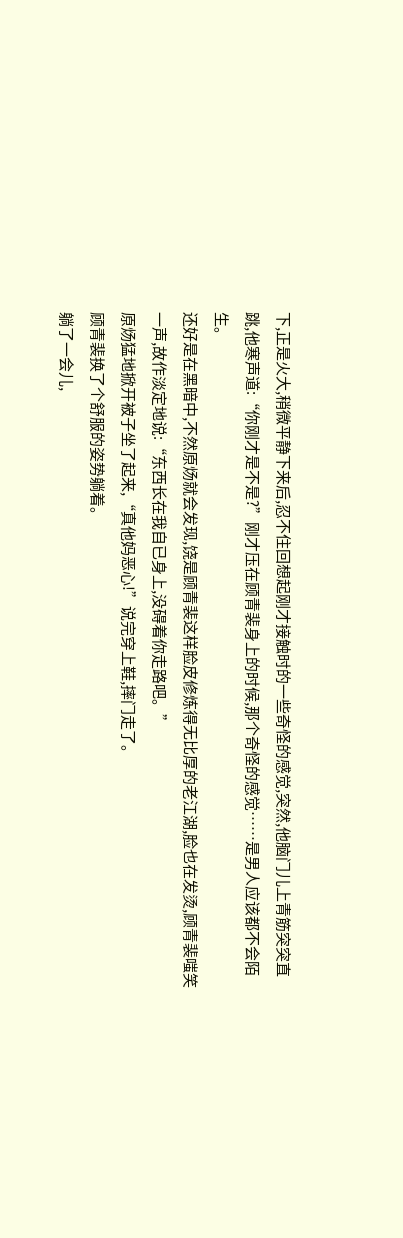下,正是火大,稍微平静下来后,忍不住回想起刚才接触时的一些奇怪的感觉,突然,他脑门儿上青筋突突直跳,他寒声道:“你刚才是不是?”刚才压在顾青裴身上的时候,那个奇怪的感觉……是男人应该都不会陌生。
还好是在黑暗中,不然原炀就会发现,饶是顾青裴这样脸皮修炼得无比厚的老江湖,脸也在发烫,顾青裴嗤笑一声,故作淡定地说:“东西长在我自已身上,没碍着你走路吧。”
原炀猛地掀开被子坐了起来,“真他妈恶心!”说完穿上鞋,摔门走了。
顾青裴换了个舒服的姿势躺着。
躺了一会儿,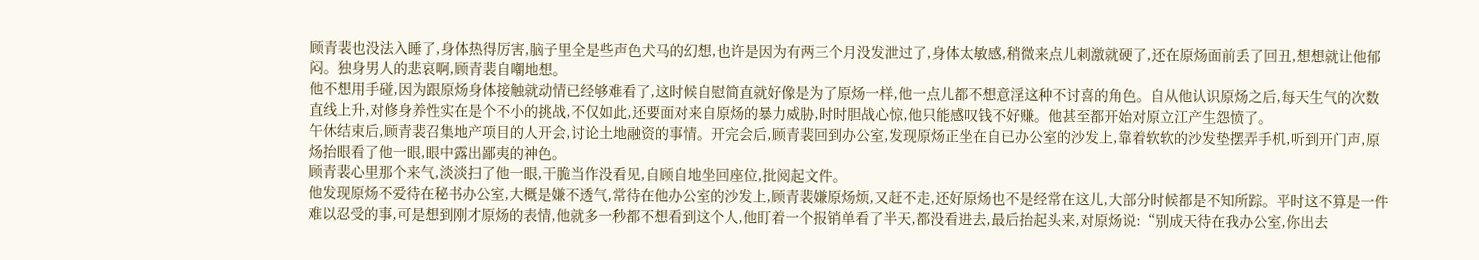顾青裴也没法入睡了,身体热得厉害,脑子里全是些声色犬马的幻想,也许是因为有两三个月没发泄过了,身体太敏感,稍微来点儿刺激就硬了,还在原炀面前丢了回丑,想想就让他郁闷。独身男人的悲哀啊,顾青裴自嘲地想。
他不想用手碰,因为跟原炀身体接触就动情已经够难看了,这时候自慰简直就好像是为了原炀一样,他一点儿都不想意淫这种不讨喜的角色。自从他认识原炀之后,每天生气的次数直线上升,对修身养性实在是个不小的挑战,不仅如此,还要面对来自原炀的暴力威胁,时时胆战心惊,他只能感叹钱不好赚。他甚至都开始对原立江产生怨愤了。
午休结束后,顾青裴召集地产项目的人开会,讨论土地融资的事情。开完会后,顾青裴回到办公室,发现原炀正坐在自已办公室的沙发上,靠着软软的沙发垫摆弄手机,听到开门声,原炀抬眼看了他一眼,眼中露出鄙夷的神色。
顾青裴心里那个来气,淡淡扫了他一眼,干脆当作没看见,自顾自地坐回座位,批阅起文件。
他发现原炀不爱待在秘书办公室,大概是嫌不透气,常待在他办公室的沙发上,顾青裴嫌原炀烦,又赶不走,还好原炀也不是经常在这儿,大部分时候都是不知所踪。平时这不算是一件难以忍受的事,可是想到刚才原炀的表情,他就多一秒都不想看到这个人,他盯着一个报销单看了半天,都没看进去,最后抬起头来,对原炀说:“别成天待在我办公室,你出去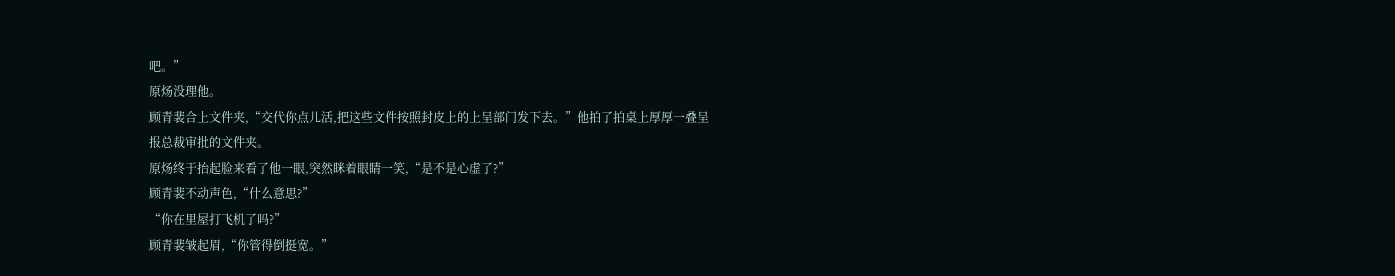吧。”
原炀没理他。
顾青裴合上文件夹,“交代你点儿活,把这些文件按照封皮上的上呈部门发下去。”他拍了拍桌上厚厚一叠呈报总裁审批的文件夹。
原炀终于抬起脸来看了他一眼,突然眯着眼睛一笑,“是不是心虚了?”
顾青裴不动声色,“什么意思?”
“你在里屋打飞机了吗?”
顾青裴皱起眉,“你管得倒挺宽。”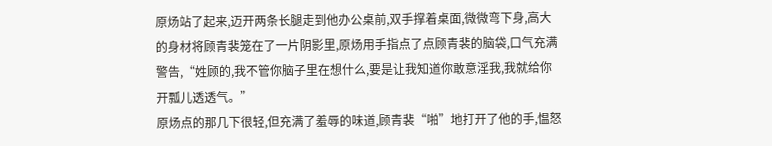原炀站了起来,迈开两条长腿走到他办公桌前,双手撑着桌面,微微弯下身,高大的身材将顾青裴笼在了一片阴影里,原炀用手指点了点顾青裴的脑袋,口气充满警告,“姓顾的,我不管你脑子里在想什么,要是让我知道你敢意淫我,我就给你开瓢儿透透气。”
原炀点的那几下很轻,但充满了羞辱的味道,顾青裴“啪”地打开了他的手,愠怒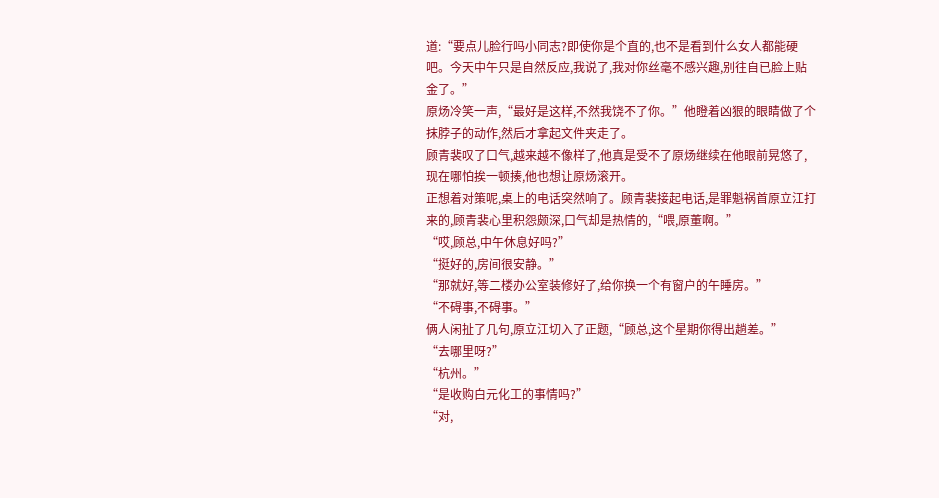道:“要点儿脸行吗小同志?即使你是个直的,也不是看到什么女人都能硬吧。今天中午只是自然反应,我说了,我对你丝毫不感兴趣,别往自已脸上贴金了。”
原炀冷笑一声,“最好是这样,不然我饶不了你。”他瞪着凶狠的眼睛做了个抹脖子的动作,然后才拿起文件夹走了。
顾青裴叹了口气,越来越不像样了,他真是受不了原炀继续在他眼前晃悠了,现在哪怕挨一顿揍,他也想让原炀滚开。
正想着对策呢,桌上的电话突然响了。顾青裴接起电话,是罪魁祸首原立江打来的,顾青裴心里积怨颇深,口气却是热情的,“喂,原董啊。”
“哎,顾总,中午休息好吗?”
“挺好的,房间很安静。”
“那就好,等二楼办公室装修好了,给你换一个有窗户的午睡房。”
“不碍事,不碍事。”
俩人闲扯了几句,原立江切入了正题,“顾总,这个星期你得出趟差。”
“去哪里呀?”
“杭州。”
“是收购白元化工的事情吗?”
“对,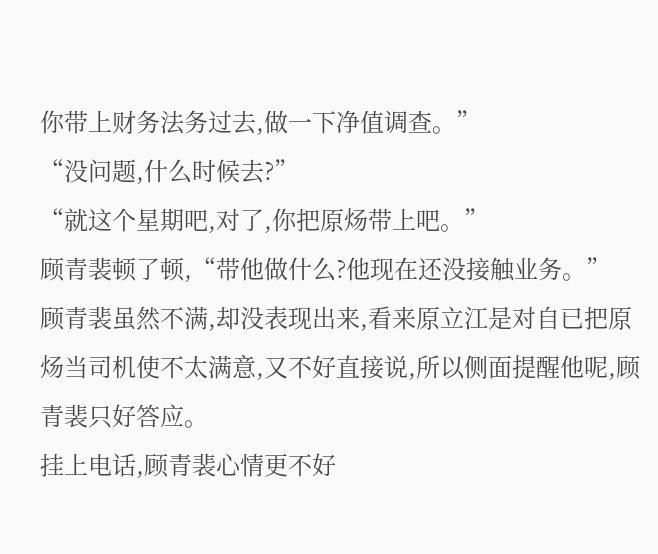你带上财务法务过去,做一下净值调查。”
“没问题,什么时候去?”
“就这个星期吧,对了,你把原炀带上吧。”
顾青裴顿了顿,“带他做什么?他现在还没接触业务。”
顾青裴虽然不满,却没表现出来,看来原立江是对自已把原炀当司机使不太满意,又不好直接说,所以侧面提醒他呢,顾青裴只好答应。
挂上电话,顾青裴心情更不好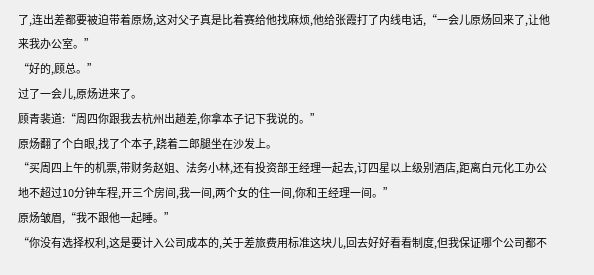了,连出差都要被迫带着原炀,这对父子真是比着赛给他找麻烦,他给张霞打了内线电话,“一会儿原炀回来了,让他来我办公室。”
“好的,顾总。”
过了一会儿,原炀进来了。
顾青裴道:“周四你跟我去杭州出趟差,你拿本子记下我说的。”
原炀翻了个白眼,找了个本子,跷着二郎腿坐在沙发上。
“买周四上午的机票,带财务赵姐、法务小林,还有投资部王经理一起去,订四星以上级别酒店,距离白元化工办公地不超过10分钟车程,开三个房间,我一间,两个女的住一间,你和王经理一间。”
原炀皱眉,“我不跟他一起睡。”
“你没有选择权利,这是要计入公司成本的,关于差旅费用标准这块儿,回去好好看看制度,但我保证哪个公司都不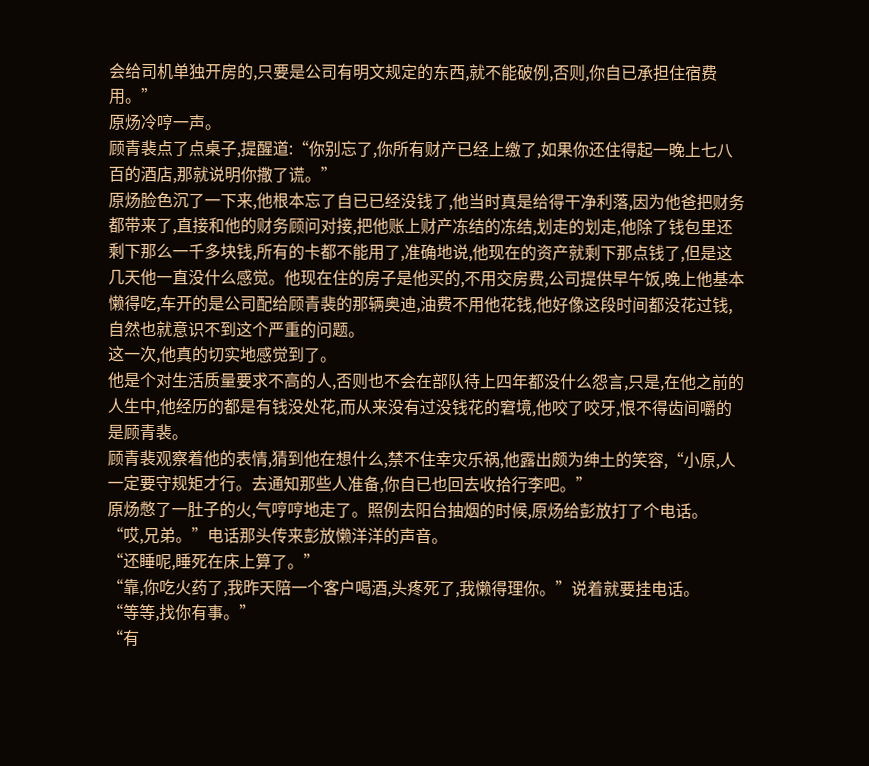会给司机单独开房的,只要是公司有明文规定的东西,就不能破例,否则,你自已承担住宿费用。”
原炀冷哼一声。
顾青裴点了点桌子,提醒道:“你别忘了,你所有财产已经上缴了,如果你还住得起一晚上七八百的酒店,那就说明你撒了谎。”
原炀脸色沉了一下来,他根本忘了自已已经没钱了,他当时真是给得干净利落,因为他爸把财务都带来了,直接和他的财务顾问对接,把他账上财产冻结的冻结,划走的划走,他除了钱包里还剩下那么一千多块钱,所有的卡都不能用了,准确地说,他现在的资产就剩下那点钱了,但是这几天他一直没什么感觉。他现在住的房子是他买的,不用交房费,公司提供早午饭,晚上他基本懒得吃,车开的是公司配给顾青裴的那辆奥迪,油费不用他花钱,他好像这段时间都没花过钱,自然也就意识不到这个严重的问题。
这一次,他真的切实地感觉到了。
他是个对生活质量要求不高的人,否则也不会在部队待上四年都没什么怨言,只是,在他之前的人生中,他经历的都是有钱没处花,而从来没有过没钱花的窘境,他咬了咬牙,恨不得齿间嚼的是顾青裴。
顾青裴观察着他的表情,猜到他在想什么,禁不住幸灾乐祸,他露出颇为绅土的笑容,“小原,人一定要守规矩才行。去通知那些人准备,你自已也回去收拾行李吧。”
原炀憋了一肚子的火,气哼哼地走了。照例去阳台抽烟的时候,原炀给彭放打了个电话。
“哎,兄弟。”电话那头传来彭放懒洋洋的声音。
“还睡呢,睡死在床上算了。”
“靠,你吃火药了,我昨天陪一个客户喝酒,头疼死了,我懒得理你。”说着就要挂电话。
“等等,找你有事。”
“有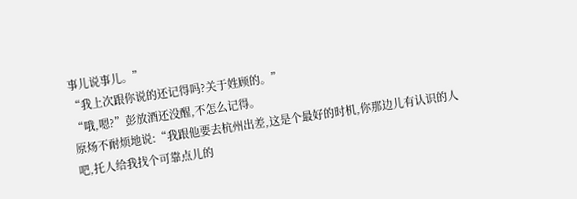事儿说事儿。”
“我上次跟你说的还记得吗?关于姓顾的。”
“哦,嗯?”彭放酒还没醒,不怎么记得。
原炀不耐烦地说:“我跟他要去杭州出差,这是个最好的时机,你那边儿有认识的人吧,托人给我找个可靠点儿的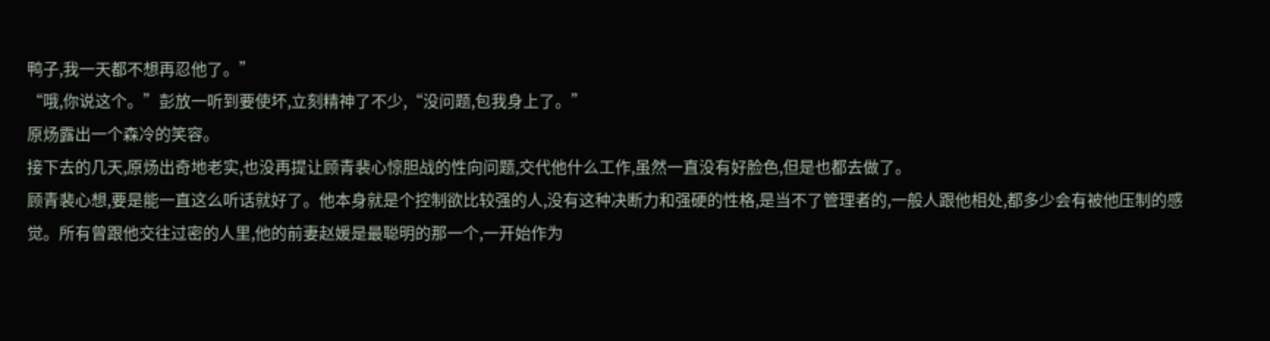鸭子,我一天都不想再忍他了。”
“哦,你说这个。”彭放一听到要使坏,立刻精神了不少,“没问题,包我身上了。”
原炀露出一个森冷的笑容。
接下去的几天,原炀出奇地老实,也没再提让顾青裴心惊胆战的性向问题,交代他什么工作,虽然一直没有好脸色,但是也都去做了。
顾青裴心想,要是能一直这么听话就好了。他本身就是个控制欲比较强的人,没有这种决断力和强硬的性格,是当不了管理者的,一般人跟他相处,都多少会有被他压制的感觉。所有曾跟他交往过密的人里,他的前妻赵媛是最聪明的那一个,一开始作为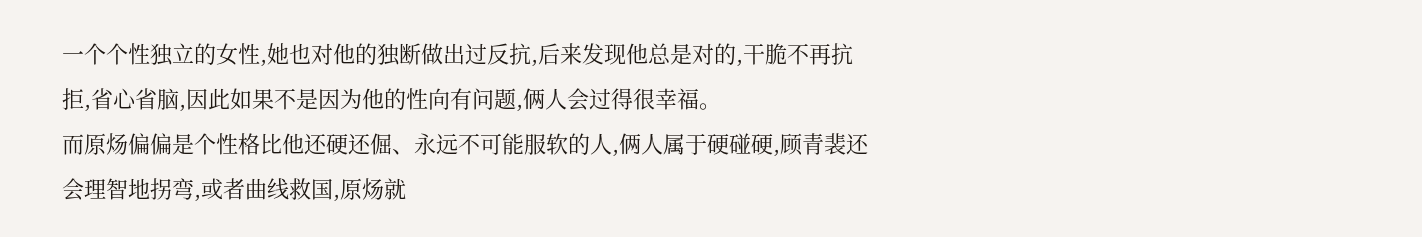一个个性独立的女性,她也对他的独断做出过反抗,后来发现他总是对的,干脆不再抗拒,省心省脑,因此如果不是因为他的性向有问题,俩人会过得很幸福。
而原炀偏偏是个性格比他还硬还倔、永远不可能服软的人,俩人属于硬碰硬,顾青裴还会理智地拐弯,或者曲线救国,原炀就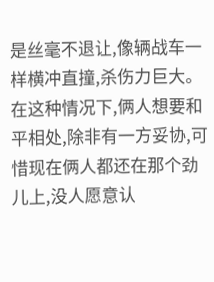是丝毫不退让,像辆战车一样横冲直撞,杀伤力巨大。在这种情况下,俩人想要和平相处,除非有一方妥协,可惜现在俩人都还在那个劲儿上,没人愿意认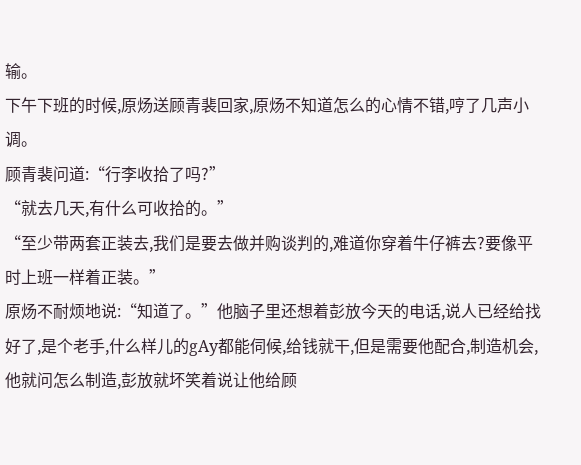输。
下午下班的时候,原炀送顾青裴回家,原炀不知道怎么的心情不错,哼了几声小调。
顾青裴问道:“行李收拾了吗?”
“就去几天,有什么可收拾的。”
“至少带两套正装去,我们是要去做并购谈判的,难道你穿着牛仔裤去?要像平时上班一样着正装。”
原炀不耐烦地说:“知道了。”他脑子里还想着彭放今天的电话,说人已经给找好了,是个老手,什么样儿的gAy都能伺候,给钱就干,但是需要他配合,制造机会,他就问怎么制造,彭放就坏笑着说让他给顾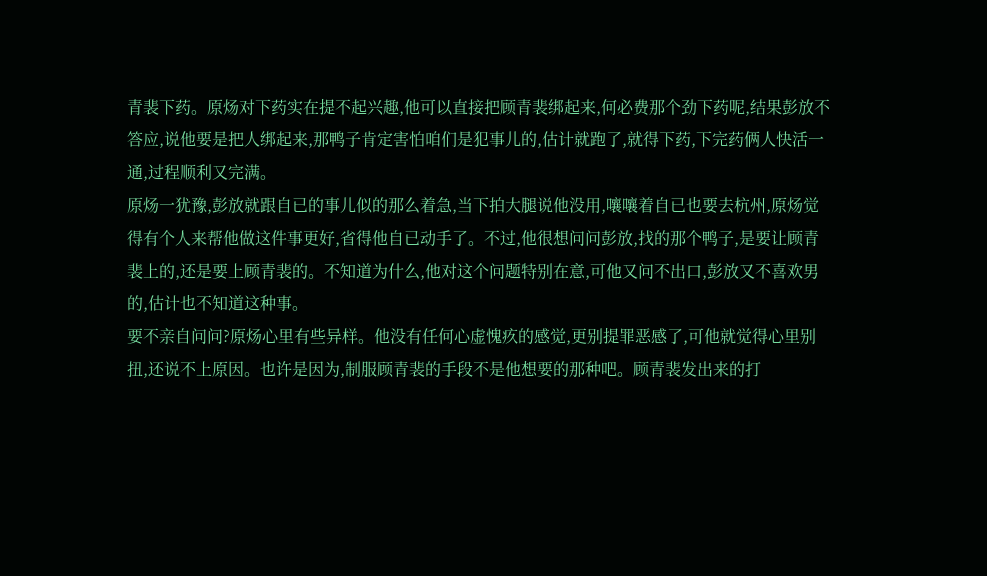青裴下药。原炀对下药实在提不起兴趣,他可以直接把顾青裴绑起来,何必费那个劲下药呢,结果彭放不答应,说他要是把人绑起来,那鸭子肯定害怕咱们是犯事儿的,估计就跑了,就得下药,下完药俩人快活一通,过程顺利又完满。
原炀一犹豫,彭放就跟自已的事儿似的那么着急,当下拍大腿说他没用,嚷嚷着自已也要去杭州,原炀觉得有个人来帮他做这件事更好,省得他自已动手了。不过,他很想问问彭放,找的那个鸭子,是要让顾青裴上的,还是要上顾青裴的。不知道为什么,他对这个问题特别在意,可他又问不出口,彭放又不喜欢男的,估计也不知道这种事。
要不亲自问问?原炀心里有些异样。他没有任何心虚愧疚的感觉,更别提罪恶感了,可他就觉得心里别扭,还说不上原因。也许是因为,制服顾青裴的手段不是他想要的那种吧。顾青裴发出来的打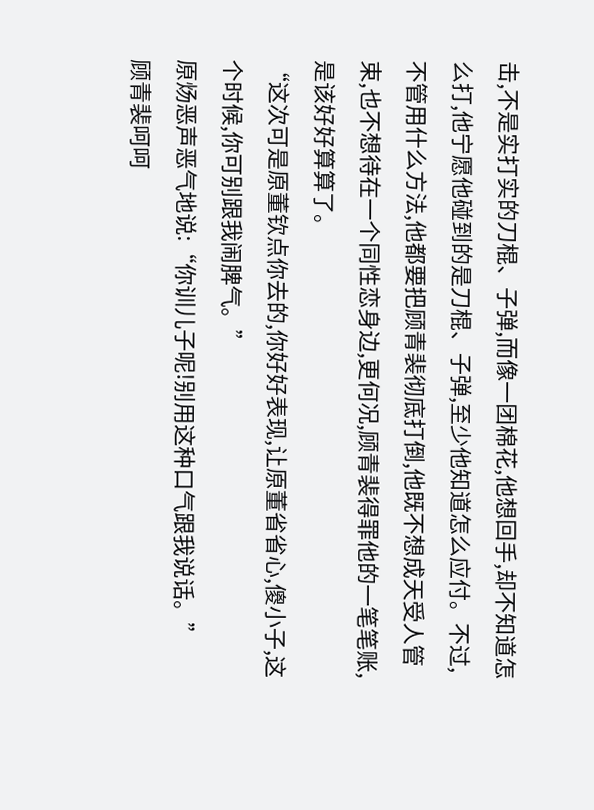击,不是实打实的刀棍、子弹,而像一团棉花,他想回手,却不知道怎么打,他宁愿他碰到的是刀棍、子弹,至少他知道怎么应付。不过,不管用什么方法,他都要把顾青裴彻底打倒,他既不想成天受人管束,也不想待在一个同性恋身边,更何况,顾青裴得罪他的一笔笔账,是该好好算算了。
“这次可是原董钦点你去的,你好好表现,让原董省省心,傻小子,这个时候,你可别跟我闹脾气。”
原炀恶声恶气地说:“你训儿子呢!别用这种口气跟我说话。”
顾青裴呵呵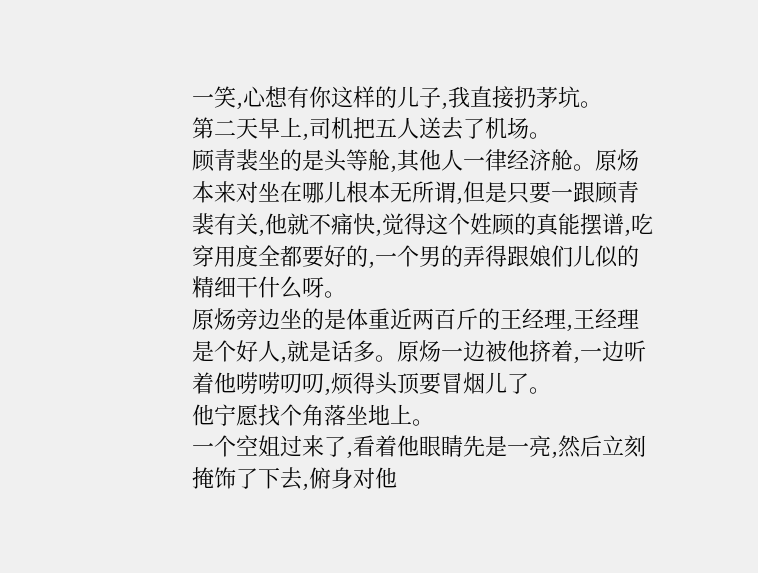一笑,心想有你这样的儿子,我直接扔茅坑。
第二天早上,司机把五人送去了机场。
顾青裴坐的是头等舱,其他人一律经济舱。原炀本来对坐在哪儿根本无所谓,但是只要一跟顾青裴有关,他就不痛快,觉得这个姓顾的真能摆谱,吃穿用度全都要好的,一个男的弄得跟娘们儿似的精细干什么呀。
原炀旁边坐的是体重近两百斤的王经理,王经理是个好人,就是话多。原炀一边被他挤着,一边听着他唠唠叨叨,烦得头顶要冒烟儿了。
他宁愿找个角落坐地上。
一个空姐过来了,看着他眼睛先是一亮,然后立刻掩饰了下去,俯身对他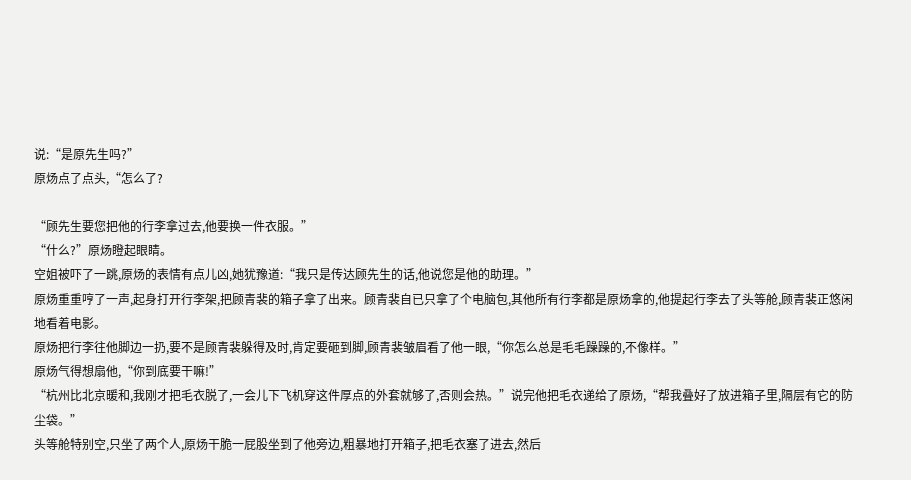说:“是原先生吗?”
原炀点了点头,“怎么了?

“顾先生要您把他的行李拿过去,他要换一件衣服。”
“什么?”原炀瞪起眼睛。
空姐被吓了一跳,原炀的表情有点儿凶,她犹豫道:“我只是传达顾先生的话,他说您是他的助理。”
原炀重重哼了一声,起身打开行李架,把顾青裴的箱子拿了出来。顾青裴自已只拿了个电脑包,其他所有行李都是原炀拿的,他提起行李去了头等舱,顾青裴正悠闲地看着电影。
原炀把行李往他脚边一扔,要不是顾青裴躲得及时,肯定要砸到脚,顾青裴皱眉看了他一眼,“你怎么总是毛毛躁躁的,不像样。”
原炀气得想扇他,“你到底要干嘛!”
“杭州比北京暖和,我刚才把毛衣脱了,一会儿下飞机穿这件厚点的外套就够了,否则会热。”说完他把毛衣递给了原炀,“帮我叠好了放进箱子里,隔层有它的防尘袋。”
头等舱特别空,只坐了两个人,原炀干脆一屁股坐到了他旁边,粗暴地打开箱子,把毛衣塞了进去,然后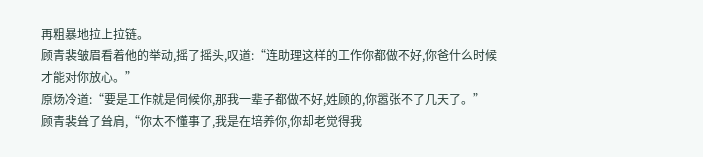再粗暴地拉上拉链。
顾青裴皱眉看着他的举动,摇了摇头,叹道:“连助理这样的工作你都做不好,你爸什么时候才能对你放心。”
原炀冷道:“要是工作就是伺候你,那我一辈子都做不好,姓顾的,你嚣张不了几天了。”
顾青裴耸了耸肩,“你太不懂事了,我是在培养你,你却老觉得我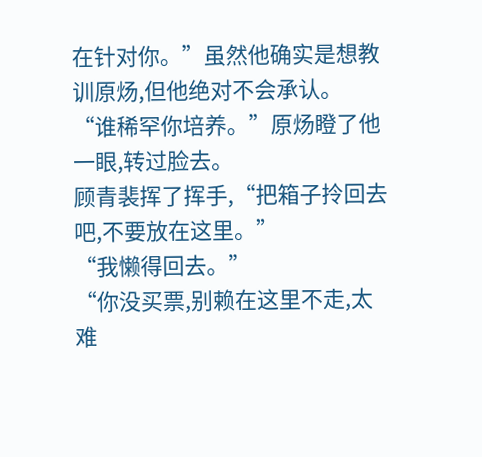在针对你。”虽然他确实是想教训原炀,但他绝对不会承认。
“谁稀罕你培养。”原炀瞪了他一眼,转过脸去。
顾青裴挥了挥手,“把箱子拎回去吧,不要放在这里。”
“我懒得回去。”
“你没买票,别赖在这里不走,太难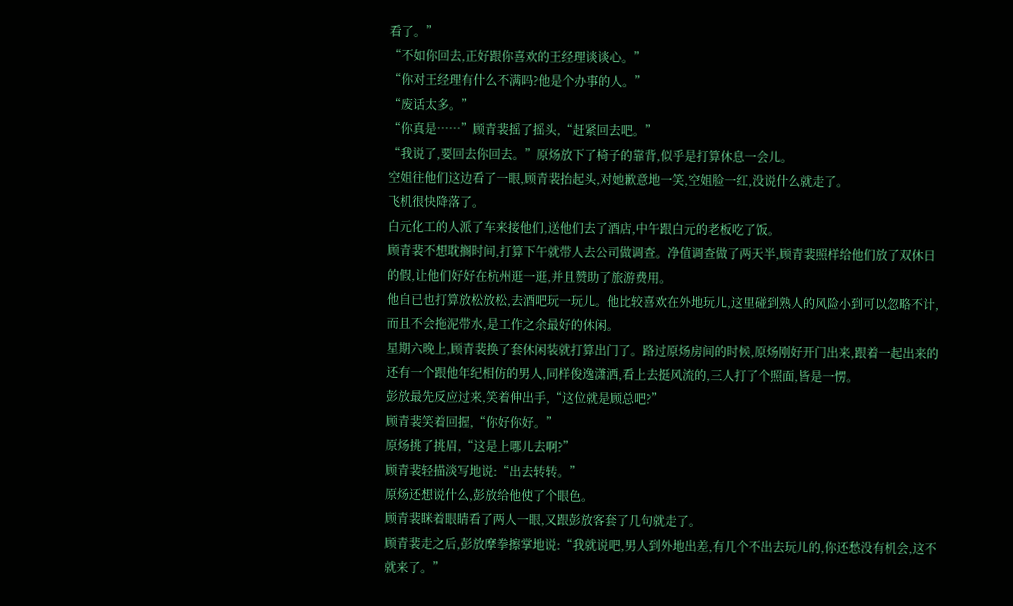看了。”
“不如你回去,正好跟你喜欢的王经理谈谈心。”
“你对王经理有什么不满吗?他是个办事的人。”
“废话太多。”
“你真是……”顾青裴摇了摇头,“赶紧回去吧。”
“我说了,要回去你回去。”原炀放下了椅子的靠背,似乎是打算休息一会儿。
空姐往他们这边看了一眼,顾青裴抬起头,对她歉意地一笑,空姐脸一红,没说什么就走了。
飞机很快降落了。
白元化工的人派了车来接他们,送他们去了酒店,中午跟白元的老板吃了饭。
顾青裴不想耽搁时间,打算下午就带人去公司做调查。净值调查做了两天半,顾青裴照样给他们放了双休日的假,让他们好好在杭州逛一逛,并且赞助了旅游费用。
他自已也打算放松放松,去酒吧玩一玩儿。他比较喜欢在外地玩儿,这里碰到熟人的风险小到可以忽略不计,而且不会拖泥带水,是工作之余最好的休闲。
星期六晚上,顾青裴换了套休闲装就打算出门了。路过原炀房间的时候,原炀刚好开门出来,跟着一起出来的还有一个跟他年纪相仿的男人,同样俊逸潇洒,看上去挺风流的,三人打了个照面,皆是一愣。
彭放最先反应过来,笑着伸出手,“这位就是顾总吧?”
顾青裴笑着回握,“你好你好。”
原炀挑了挑眉,“这是上哪儿去啊?”
顾青裴轻描淡写地说:“出去转转。”
原炀还想说什么,彭放给他使了个眼色。
顾青裴眯着眼睛看了两人一眼,又跟彭放客套了几句就走了。
顾青裴走之后,彭放摩拳擦掌地说:“我就说吧,男人到外地出差,有几个不出去玩儿的,你还愁没有机会,这不就来了。”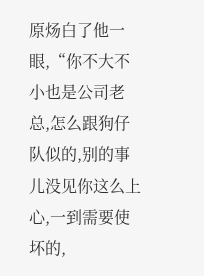原炀白了他一眼,“你不大不小也是公司老总,怎么跟狗仔队似的,别的事儿没见你这么上心,一到需要使坏的,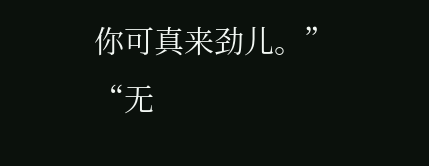你可真来劲儿。”
“无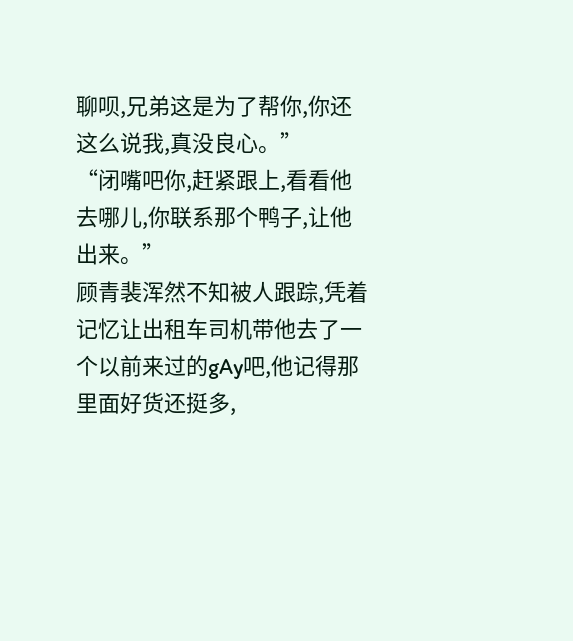聊呗,兄弟这是为了帮你,你还这么说我,真没良心。”
“闭嘴吧你,赶紧跟上,看看他去哪儿,你联系那个鸭子,让他出来。”
顾青裴浑然不知被人跟踪,凭着记忆让出租车司机带他去了一个以前来过的gAy吧,他记得那里面好货还挺多,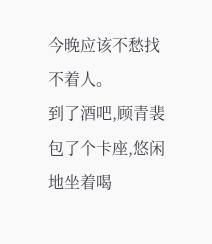今晚应该不愁找不着人。
到了酒吧,顾青裴包了个卡座,悠闲地坐着喝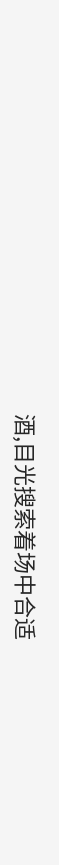酒,目光搜索着场中合适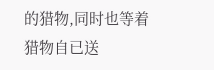的猎物,同时也等着猎物自已送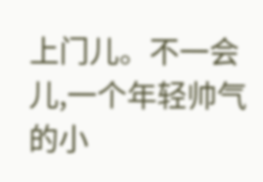上门儿。不一会儿,一个年轻帅气的小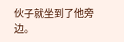伙子就坐到了他旁边。